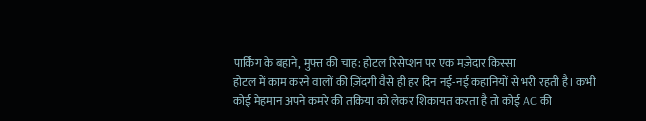पार्किंग के बहाने, मुफ्त की चाह: होटल रिसेप्शन पर एक मज़ेदार किस्सा
होटल में काम करने वालों की ज़िंदगी वैसे ही हर दिन नई-नई कहानियों से भरी रहती है। कभी कोई मेहमान अपने कमरे की तकिया को लेकर शिकायत करता है तो कोई AC की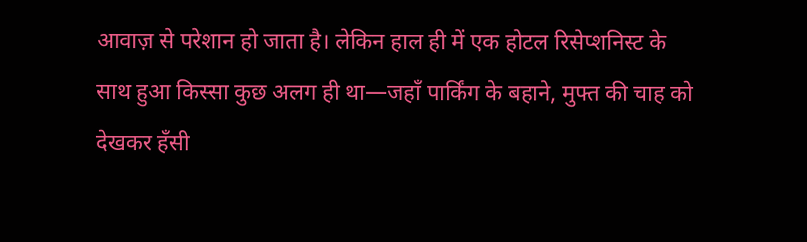आवाज़ से परेशान हो जाता है। लेकिन हाल ही में एक होटल रिसेप्शनिस्ट के साथ हुआ किस्सा कुछ अलग ही था—जहाँ पार्किंग के बहाने, मुफ्त की चाह को देखकर हँसी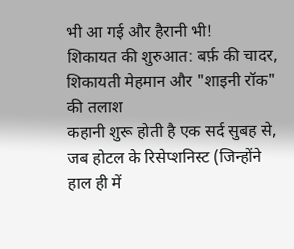भी आ गई और हैरानी भी!
शिकायत की शुरुआत: बर्फ़ की चादर, शिकायती मेहमान और "शाइनी रॉक" की तलाश
कहानी शुरू होती है एक सर्द सुबह से, जब होटल के रिसेप्शनिस्ट (जिन्होंने हाल ही में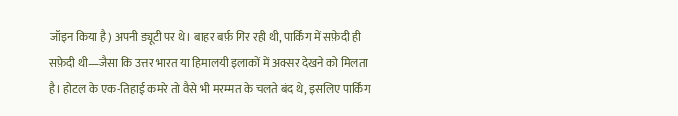जॉइन किया है) अपनी ड्यूटी पर थे। बाहर बर्फ़ गिर रही थी, पार्किंग में सफ़ेदी ही सफ़ेदी थी—जैसा कि उत्तर भारत या हिमालयी इलाकों में अक्सर देखने को मिलता है। होटल के एक-तिहाई कमरे तो वैसे भी मरम्मत के चलते बंद थे, इसलिए पार्किंग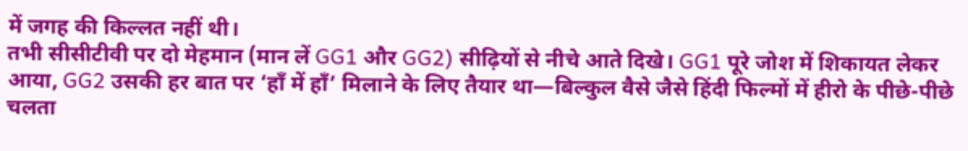में जगह की किल्लत नहीं थी।
तभी सीसीटीवी पर दो मेहमान (मान लें GG1 और GG2) सीढ़ियों से नीचे आते दिखे। GG1 पूरे जोश में शिकायत लेकर आया, GG2 उसकी हर बात पर ‘हाँ में हाँ’ मिलाने के लिए तैयार था—बिल्कुल वैसे जैसे हिंदी फिल्मों में हीरो के पीछे-पीछे चलता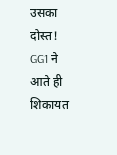उसका दोस्त!
GG1 ने आते ही शिकायत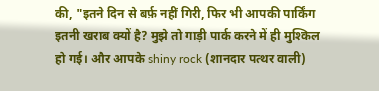की, "इतने दिन से बर्फ़ नहीं गिरी, फिर भी आपकी पार्किंग इतनी खराब क्यों है? मुझे तो गाड़ी पार्क करने में ही मुश्किल हो गई। और आपके shiny rock (शानदार पत्थर वाली)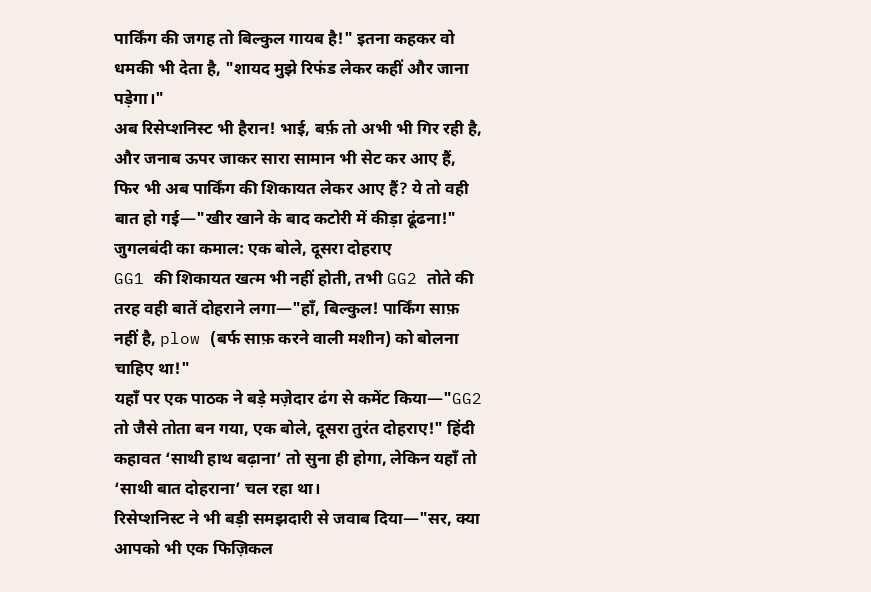पार्किंग की जगह तो बिल्कुल गायब है!" इतना कहकर वो धमकी भी देता है, "शायद मुझे रिफंड लेकर कहीं और जाना पड़ेगा।"
अब रिसेप्शनिस्ट भी हैरान! भाई, बर्फ़ तो अभी भी गिर रही है, और जनाब ऊपर जाकर सारा सामान भी सेट कर आए हैं, फिर भी अब पार्किंग की शिकायत लेकर आए हैं? ये तो वही बात हो गई—"खीर खाने के बाद कटोरी में कीड़ा ढूंढना!"
जुगलबंदी का कमाल: एक बोले, दूसरा दोहराए
GG1 की शिकायत खत्म भी नहीं होती, तभी GG2 तोते की तरह वही बातें दोहराने लगा—"हाँ, बिल्कुल! पार्किंग साफ़ नहीं है, plow (बर्फ साफ़ करने वाली मशीन) को बोलना चाहिए था!"
यहाँ पर एक पाठक ने बड़े मज़ेदार ढंग से कमेंट किया—"GG2 तो जैसे तोता बन गया, एक बोले, दूसरा तुरंत दोहराए!" हिंदी कहावत ‘साथी हाथ बढ़ाना’ तो सुना ही होगा, लेकिन यहाँ तो ‘साथी बात दोहराना’ चल रहा था।
रिसेप्शनिस्ट ने भी बड़ी समझदारी से जवाब दिया—"सर, क्या आपको भी एक फिज़िकल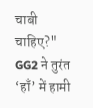चाबी चाहिए?" GG2 ने तुरंत ‘हाँ’ में हामी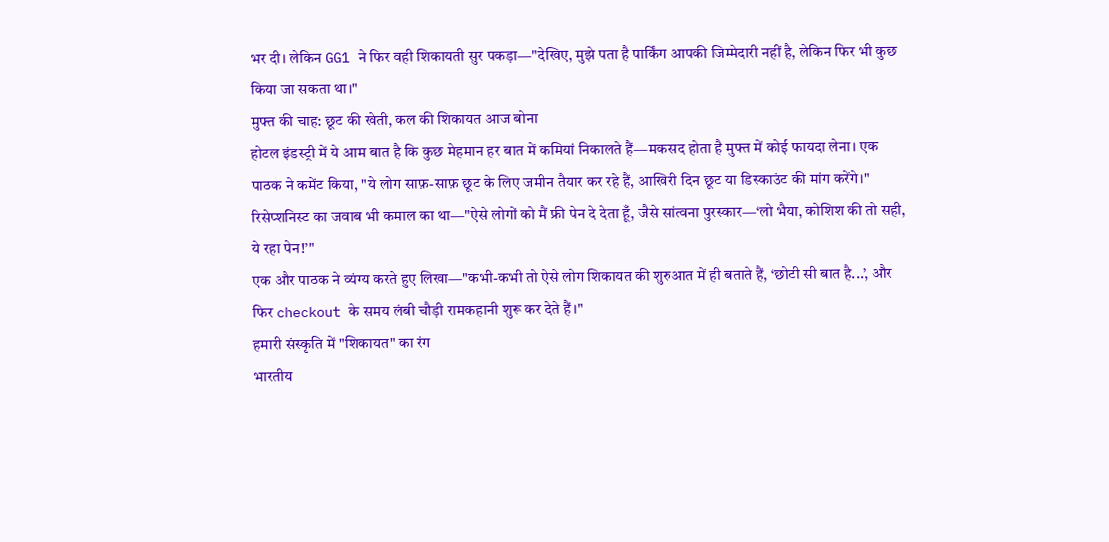भर दी। लेकिन GG1 ने फिर वही शिकायती सुर पकड़ा—"देखिए, मुझे पता है पार्किंग आपकी जिम्मेदारी नहीं है, लेकिन फिर भी कुछ किया जा सकता था।"
मुफ्त की चाह: छूट की खेती, कल की शिकायत आज बोना
होटल इंडस्ट्री में ये आम बात है कि कुछ मेहमान हर बात में कमियां निकालते हैं—मकसद होता है मुफ्त में कोई फायदा लेना। एक पाठक ने कमेंट किया, "ये लोग साफ़-साफ़ छूट के लिए जमीन तैयार कर रहे हैं, आखिरी दिन छूट या डिस्काउंट की मांग करेंगे।"
रिसेप्शनिस्ट का जवाब भी कमाल का था—"ऐसे लोगों को मैं फ्री पेन दे देता हूँ, जैसे सांत्वना पुरस्कार—‘लो भैया, कोशिश की तो सही, ये रहा पेन!’"
एक और पाठक ने व्यंग्य करते हुए लिखा—"कभी-कभी तो ऐसे लोग शिकायत की शुरुआत में ही बताते हैं, ‘छोटी सी बात है...’, और फिर checkout के समय लंबी चौड़ी रामकहानी शुरू कर देते हैं।"
हमारी संस्कृति में "शिकायत" का रंग
भारतीय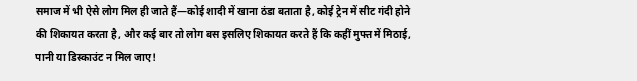समाज में भी ऐसे लोग मिल ही जाते हैं—कोई शादी में खाना ठंडा बताता है, कोई ट्रेन में सीट गंदी होने की शिकायत करता है, और कई बार तो लोग बस इसलिए शिकायत करते हैं कि कहीं मुफ्त में मिठाई, पानी या डिस्काउंट न मिल जाए!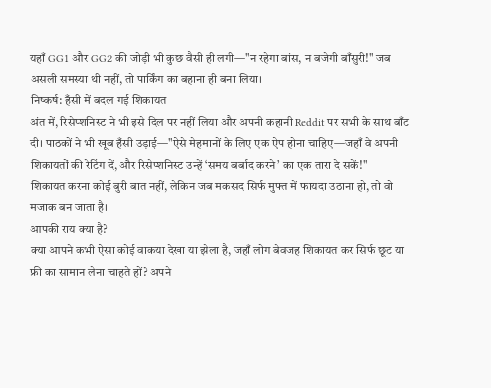यहाँ GG1 और GG2 की जोड़ी भी कुछ वैसी ही लगी—"न रहेगा बांस, न बजेगी बाँसुरी!" जब असली समस्या थी नहीं, तो पार्किंग का बहाना ही बना लिया।
निष्कर्ष: हँसी में बदल गई शिकायत
अंत में, रिसेप्शनिस्ट ने भी इसे दिल पर नहीं लिया और अपनी कहानी Reddit पर सभी के साथ बाँट दी। पाठकों ने भी खूब हँसी उड़ाई—"ऐसे मेहमानों के लिए एक ऐप होना चाहिए—जहाँ वे अपनी शिकायतों की रेटिंग दें, और रिसेप्शनिस्ट उन्हें ‘समय बर्बाद करने’ का एक तारा दे सकें!"
शिकायत करना कोई बुरी बात नहीं, लेकिन जब मकसद सिर्फ मुफ्त में फायदा उठाना हो, तो वो मजाक बन जाता है।
आपकी राय क्या है?
क्या आपने कभी ऐसा कोई वाकया देखा या झेला है, जहाँ लोग बेवजह शिकायत कर सिर्फ छूट या फ्री का सामान लेना चाहते हों? अपने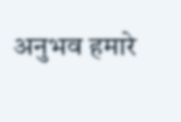अनुभव हमारे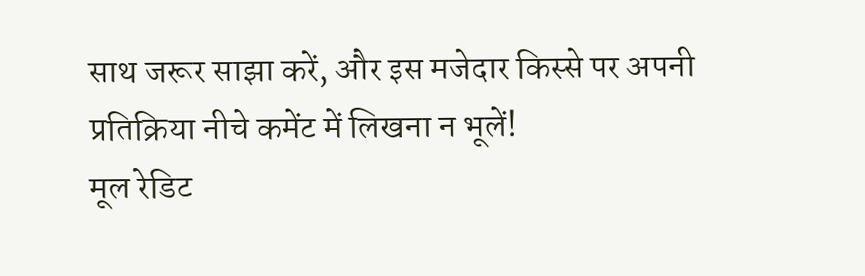साथ जरूर साझा करें, और इस मजेदार किस्से पर अपनी प्रतिक्रिया नीचे कमेंट में लिखना न भूलें!
मूल रेडिट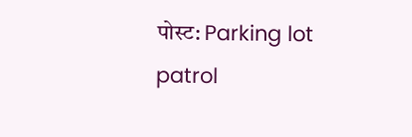पोस्ट: Parking lot patrol